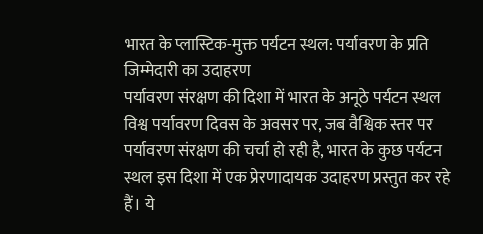भारत के प्लास्टिक-मुक्त पर्यटन स्थल: पर्यावरण के प्रति जिम्मेदारी का उदाहरण
पर्यावरण संरक्षण की दिशा में भारत के अनूठे पर्यटन स्थल
विश्व पर्यावरण दिवस के अवसर पर, जब वैश्विक स्तर पर पर्यावरण संरक्षण की चर्चा हो रही है, भारत के कुछ पर्यटन स्थल इस दिशा में एक प्रेरणादायक उदाहरण प्रस्तुत कर रहे हैं। ये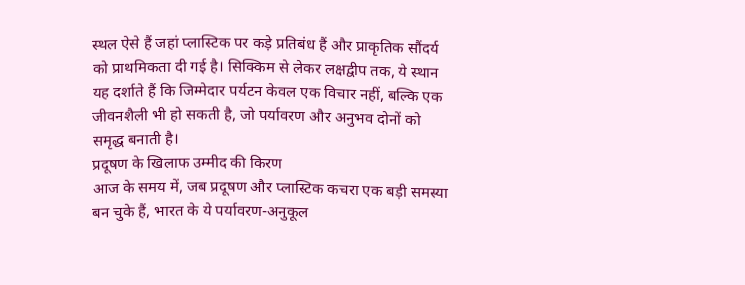स्थल ऐसे हैं जहां प्लास्टिक पर कड़े प्रतिबंध हैं और प्राकृतिक सौंदर्य को प्राथमिकता दी गई है। सिक्किम से लेकर लक्षद्वीप तक, ये स्थान यह दर्शाते हैं कि जिम्मेदार पर्यटन केवल एक विचार नहीं, बल्कि एक जीवनशैली भी हो सकती है, जो पर्यावरण और अनुभव दोनों को समृद्ध बनाती है।
प्रदूषण के खिलाफ उम्मीद की किरण
आज के समय में, जब प्रदूषण और प्लास्टिक कचरा एक बड़ी समस्या बन चुके हैं, भारत के ये पर्यावरण-अनुकूल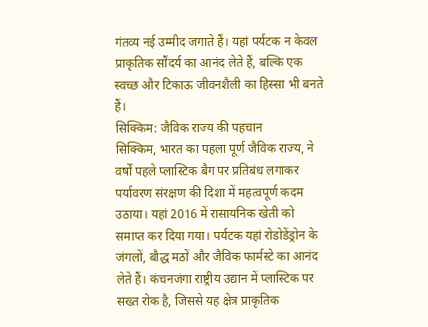गंतव्य नई उम्मीद जगाते हैं। यहां पर्यटक न केवल प्राकृतिक सौंदर्य का आनंद लेते हैं, बल्कि एक स्वच्छ और टिकाऊ जीवनशैली का हिस्सा भी बनते हैं।
सिक्किम: जैविक राज्य की पहचान
सिक्किम, भारत का पहला पूर्ण जैविक राज्य, ने वर्षों पहले प्लास्टिक बैग पर प्रतिबंध लगाकर पर्यावरण संरक्षण की दिशा में महत्वपूर्ण कदम उठाया। यहां 2016 में रासायनिक खेती को समाप्त कर दिया गया। पर्यटक यहां रोडोडेंड्रोन के जंगलों, बौद्ध मठों और जैविक फार्मस्टे का आनंद लेते हैं। कंचनजंगा राष्ट्रीय उद्यान में प्लास्टिक पर सख्त रोक है, जिससे यह क्षेत्र प्राकृतिक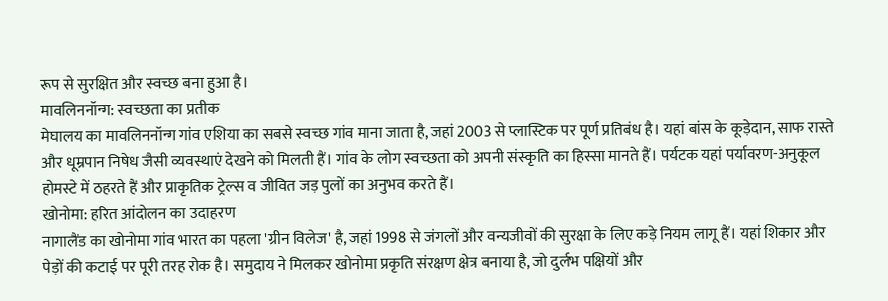रूप से सुरक्षित और स्वच्छ बना हुआ है।
मावलिननॉन्ग: स्वच्छता का प्रतीक
मेघालय का मावलिननॉन्ग गांव एशिया का सबसे स्वच्छ गांव माना जाता है, जहां 2003 से प्लास्टिक पर पूर्ण प्रतिबंध है। यहां बांस के कूड़ेदान, साफ रास्ते और धूम्रपान निषेध जैसी व्यवस्थाएं देखने को मिलती हैं। गांव के लोग स्वच्छता को अपनी संस्कृति का हिस्सा मानते हैं। पर्यटक यहां पर्यावरण-अनुकूल होमस्टे में ठहरते हैं और प्राकृतिक ट्रेल्स व जीवित जड़ पुलों का अनुभव करते हैं।
खोनोमा: हरित आंदोलन का उदाहरण
नागालैंड का खोनोमा गांव भारत का पहला 'ग्रीन विलेज' है, जहां 1998 से जंगलों और वन्यजीवों की सुरक्षा के लिए कड़े नियम लागू हैं। यहां शिकार और पेड़ों की कटाई पर पूरी तरह रोक है। समुदाय ने मिलकर खोनोमा प्रकृति संरक्षण क्षेत्र बनाया है, जो दुर्लभ पक्षियों और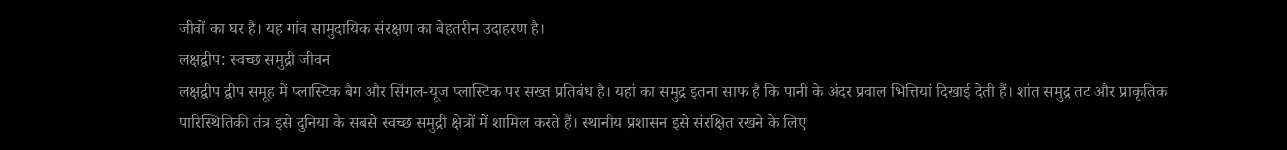जीवों का घर है। यह गांव सामुदायिक संरक्षण का बेहतरीन उदाहरण है।
लक्षद्वीप: स्वच्छ समुद्री जीवन
लक्षद्वीप द्वीप समूह में प्लास्टिक बैग और सिंगल-यूज प्लास्टिक पर सख्त प्रतिबंध है। यहां का समुद्र इतना साफ है कि पानी के अंदर प्रवाल भित्तियां दिखाई देती हैं। शांत समुद्र तट और प्राकृतिक पारिस्थितिकी तंत्र इसे दुनिया के सबसे स्वच्छ समुद्री क्षेत्रों में शामिल करते हैं। स्थानीय प्रशासन इसे संरक्षित रखने के लिए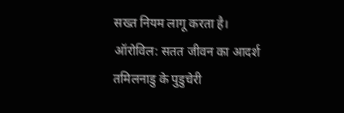सख्त नियम लागू करता है।
ऑरोविल: सतत जीवन का आदर्श
तमिलनाडु के पुडुचेरी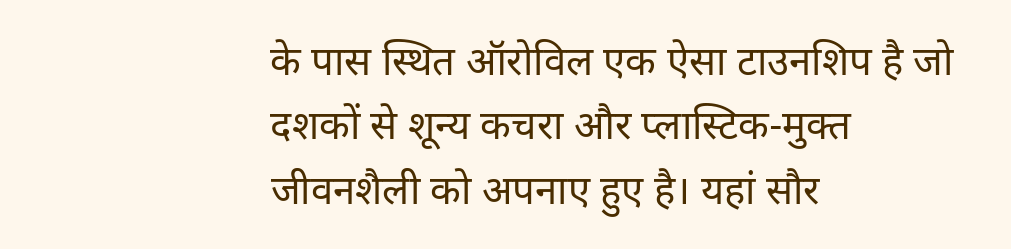के पास स्थित ऑरोविल एक ऐसा टाउनशिप है जो दशकों से शून्य कचरा और प्लास्टिक-मुक्त जीवनशैली को अपनाए हुए है। यहां सौर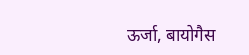ऊर्जा, बायोगैस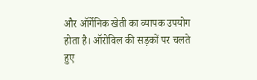और ऑर्गेनिक खेती का व्यापक उपयोग होता है। ऑरोविल की सड़कों पर चलते हुए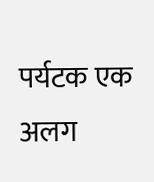पर्यटक एक अलग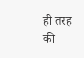ही तरह की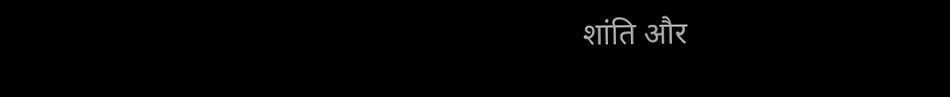शांति और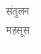संतुलन महसूस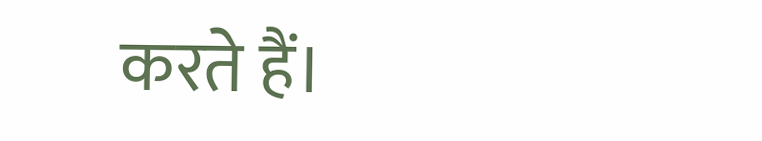करते हैं।